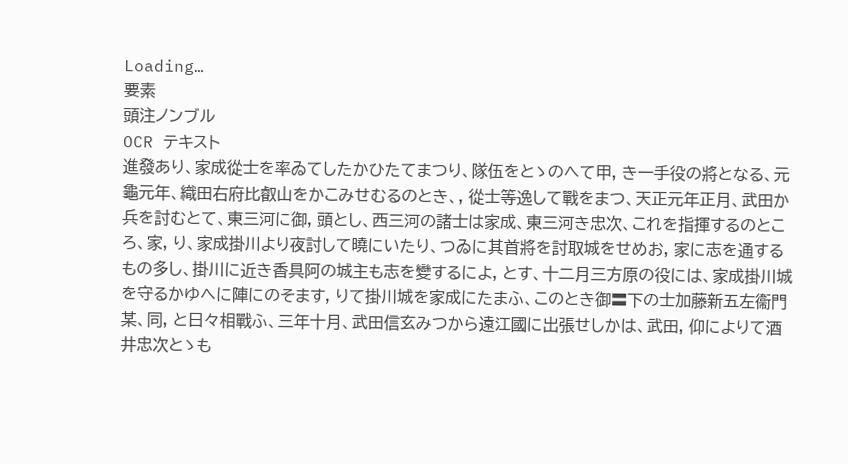Loading…
要素
頭注ノンブル
OCR テキスト
進發あり、家成從士を率ゐてしたかひたてまつり、隊伍をとゝのへて甲, き一手役の將となる、元龜元年、織田右府比叡山をかこみせむるのとき、, 從士等逸して戰をまつ、天正元年正月、武田か兵を討むとて、東三河に御, 頭とし、西三河の諸士は家成、東三河き忠次、これを指揮するのところ、家, り、家成掛川より夜討して曉にいたり、つゐに其首將を討取城をせめお, 家に志を通するもの多し、掛川に近き香具阿の城主も志を變するによ, とす、十二月三方原の役には、家成掛川城を守るかゆへに陣にのそます, りて掛川城を家成にたまふ、このとき御〓下の士加藤新五左衞門某、同, と日々相戰ふ、三年十月、武田信玄みつから遠江國に出張せしかは、武田, 仰によりて酒井忠次とゝも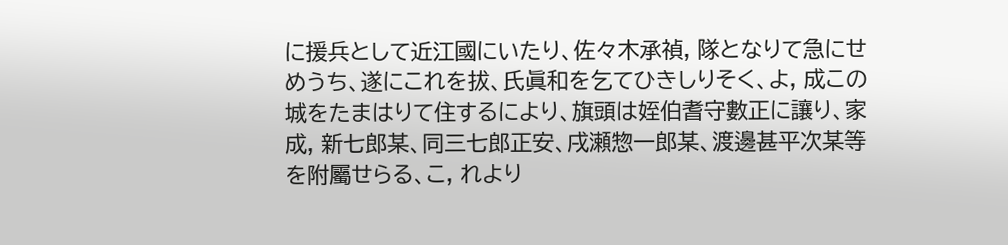に援兵として近江國にいたり、佐々木承禎, 隊となりて急にせめうち、遂にこれを拔、氏眞和を乞てひきしりそく、よ, 成この城をたまはりて住するにより、旗頭は姪伯耆守數正に讓り、家成, 新七郎某、同三七郎正安、戌瀬惣一郎某、渡邊甚平次某等を附屬せらる、こ, れより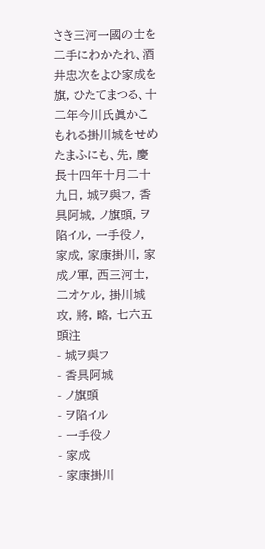さき三河一國の士を二手にわかたれ、酒井忠次をよひ家成を旗, ひたてまつる、十二年今川氏眞かこもれる掛川城をせめたまふにも、先, 慶長十四年十月二十九日, 城ヲ與フ, 香具阿城, ノ旗頭, ヲ陷イル, 一手役ノ, 家成, 家康掛川, 家成ノ軍, 西三河士, 二オケル, 掛川城攻, 將, 略, 七六五
頭注
- 城ヲ與フ
- 香具阿城
- ノ旗頭
- ヲ陷イル
- 一手役ノ
- 家成
- 家康掛川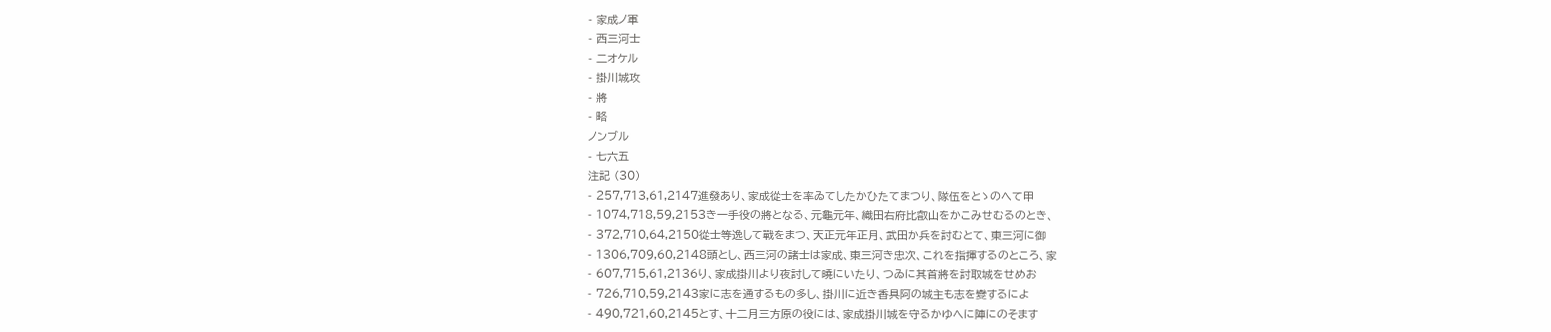- 家成ノ軍
- 西三河士
- 二オケル
- 掛川城攻
- 將
- 略
ノンブル
- 七六五
注記 (30)
- 257,713,61,2147進發あり、家成從士を率ゐてしたかひたてまつり、隊伍をとゝのへて甲
- 1074,718,59,2153き一手役の將となる、元龜元年、織田右府比叡山をかこみせむるのとき、
- 372,710,64,2150從士等逸して戰をまつ、天正元年正月、武田か兵を討むとて、東三河に御
- 1306,709,60,2148頭とし、西三河の諸士は家成、東三河き忠次、これを指揮するのところ、家
- 607,715,61,2136り、家成掛川より夜討して曉にいたり、つゐに其首將を討取城をせめお
- 726,710,59,2143家に志を通するもの多し、掛川に近き香具阿の城主も志を變するによ
- 490,721,60,2145とす、十二月三方原の役には、家成掛川城を守るかゆへに陣にのそます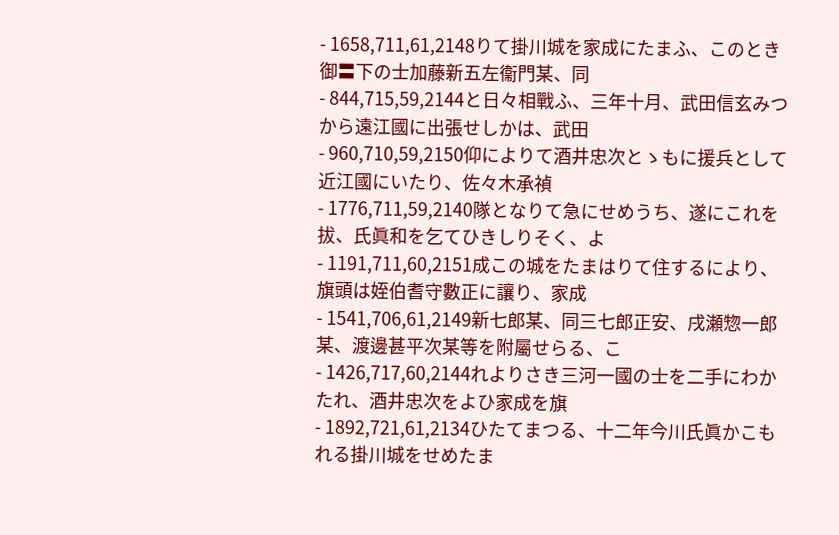- 1658,711,61,2148りて掛川城を家成にたまふ、このとき御〓下の士加藤新五左衞門某、同
- 844,715,59,2144と日々相戰ふ、三年十月、武田信玄みつから遠江國に出張せしかは、武田
- 960,710,59,2150仰によりて酒井忠次とゝもに援兵として近江國にいたり、佐々木承禎
- 1776,711,59,2140隊となりて急にせめうち、遂にこれを拔、氏眞和を乞てひきしりそく、よ
- 1191,711,60,2151成この城をたまはりて住するにより、旗頭は姪伯耆守數正に讓り、家成
- 1541,706,61,2149新七郎某、同三七郎正安、戌瀬惣一郎某、渡邊甚平次某等を附屬せらる、こ
- 1426,717,60,2144れよりさき三河一國の士を二手にわかたれ、酒井忠次をよひ家成を旗
- 1892,721,61,2134ひたてまつる、十二年今川氏眞かこもれる掛川城をせめたま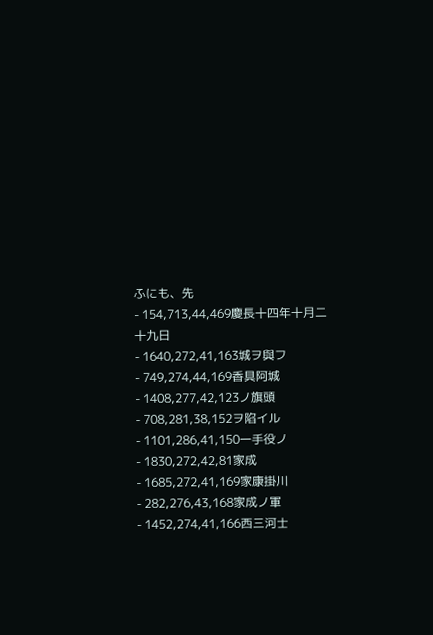ふにも、先
- 154,713,44,469慶長十四年十月二十九日
- 1640,272,41,163城ヲ與フ
- 749,274,44,169香具阿城
- 1408,277,42,123ノ旗頭
- 708,281,38,152ヲ陷イル
- 1101,286,41,150一手役ノ
- 1830,272,42,81家成
- 1685,272,41,169家康掛川
- 282,276,43,168家成ノ軍
- 1452,274,41,166西三河士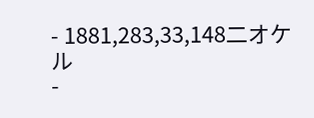- 1881,283,33,148二オケル
-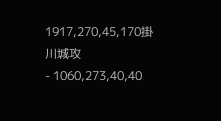1917,270,45,170掛川城攻
- 1060,273,40,40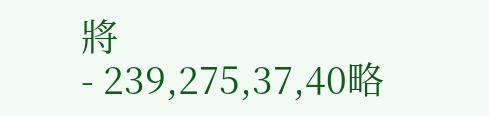將
- 239,275,37,40略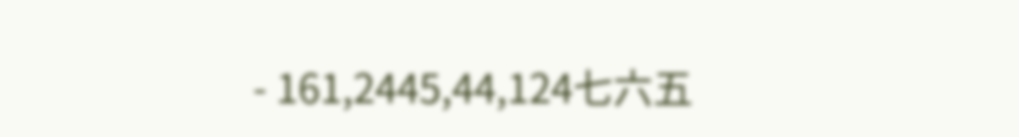- 161,2445,44,124七六五